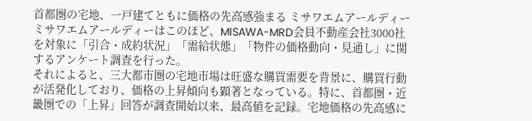首都圏の宅地、一戸建てともに価格の先高感強まる ミサワエムアールディー
ミサワエムアールディーはこのほど、MISAWA-MRD会員不動産会社3000社を対象に「引合・成約状況」「需給状態」「物件の価格動向・見通し」に関するアンケート調査を行った。
それによると、三大都市圏の宅地市場は旺盛な購買需要を背景に、購買行動が活発化しており、価格の上昇傾向も顕著となっている。特に、首都圏・近畿圏での「上昇」回答が調査開始以来、最高値を記録。宅地価格の先高感に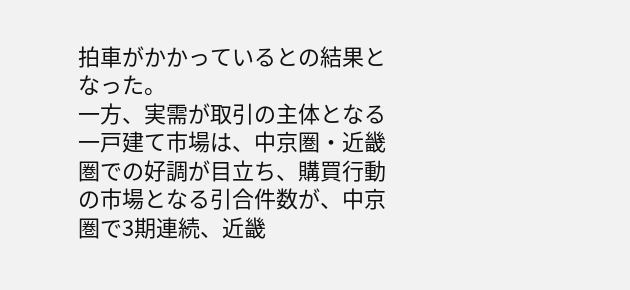拍車がかかっているとの結果となった。
一方、実需が取引の主体となる一戸建て市場は、中京圏・近畿圏での好調が目立ち、購買行動の市場となる引合件数が、中京圏で3期連続、近畿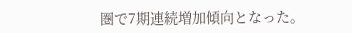圏で7期連続増加傾向となった。